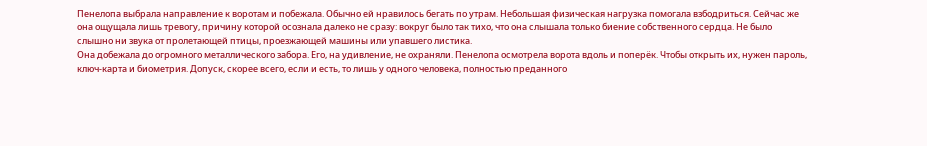Пенелопа выбрала направление к воротам и побежала. Обычно ей нравилось бегать по утрам. Небольшая физическая нагрузка помогала взбодриться. Сейчас же она ощущала лишь тревогу, причину которой осознала далеко не сразу: вокруг было так тихо, что она слышала только биение собственного сердца. Не было слышно ни звука от пролетающей птицы, проезжающей машины или упавшего листика.
Она добежала до огромного металлического забора. Его, на удивление, не охраняли. Пенелопа осмотрела ворота вдоль и поперёк. Чтобы открыть их, нужен пароль, ключ-карта и биометрия. Допуск, скорее всего, если и есть, то лишь у одного человека, полностью преданного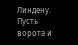Линдену.
Пусть ворота и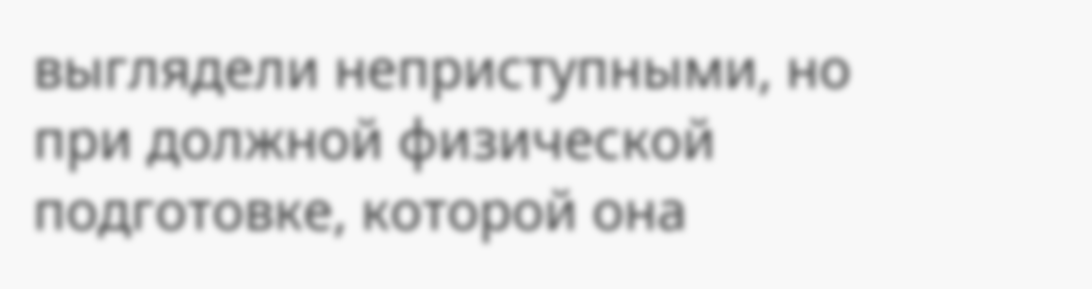выглядели неприступными, но при должной физической подготовке, которой она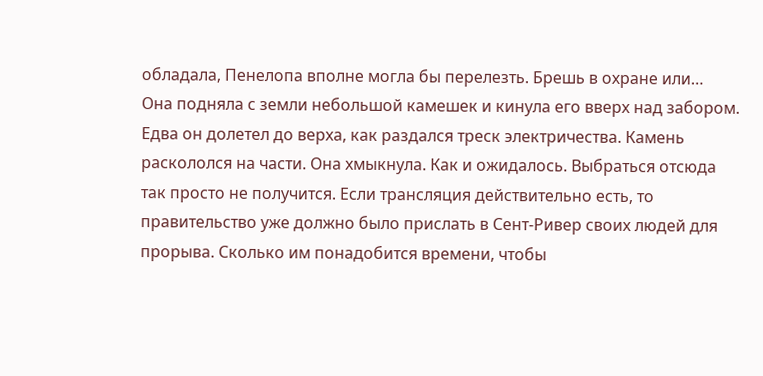обладала, Пенелопа вполне могла бы перелезть. Брешь в охране или…
Она подняла с земли небольшой камешек и кинула его вверх над забором. Едва он долетел до верха, как раздался треск электричества. Камень раскололся на части. Она хмыкнула. Как и ожидалось. Выбраться отсюда так просто не получится. Если трансляция действительно есть, то правительство уже должно было прислать в Сент-Ривер своих людей для прорыва. Сколько им понадобится времени, чтобы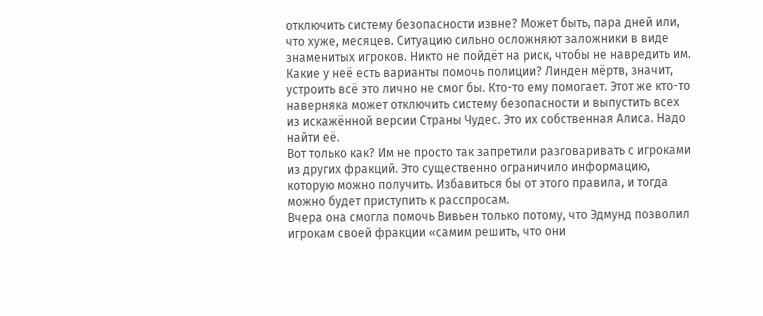отключить систему безопасности извне? Может быть, пара дней или, что хуже, месяцев. Ситуацию сильно осложняют заложники в виде знаменитых игроков. Никто не пойдёт на риск, чтобы не навредить им.
Какие у неё есть варианты помочь полиции? Линден мёртв, значит, устроить всё это лично не смог бы. Кто-то ему помогает. Этот же кто-то наверняка может отключить систему безопасности и выпустить всех из искажённой версии Страны Чудес. Это их собственная Алиса. Надо найти её.
Вот только как? Им не просто так запретили разговаривать с игроками из других фракций. Это существенно ограничило информацию, которую можно получить. Избавиться бы от этого правила, и тогда можно будет приступить к расспросам.
Вчера она смогла помочь Вивьен только потому, что Эдмунд позволил игрокам своей фракции «самим решить, что они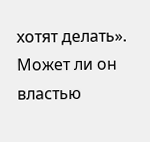хотят делать». Может ли он властью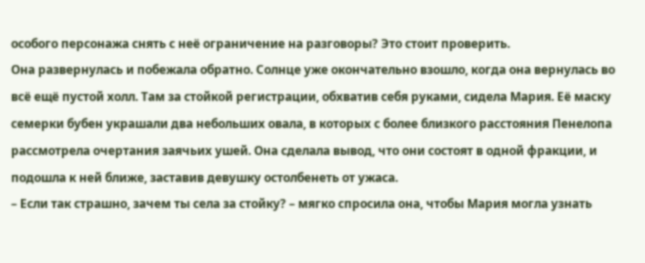особого персонажа снять с неё ограничение на разговоры? Это стоит проверить.
Она развернулась и побежала обратно. Солнце уже окончательно взошло, когда она вернулась во всё ещё пустой холл. Там за стойкой регистрации, обхватив себя руками, сидела Мария. Её маску семерки бубен украшали два небольших овала, в которых с более близкого расстояния Пенелопа рассмотрела очертания заячьих ушей. Она сделала вывод, что они состоят в одной фракции, и подошла к ней ближе, заставив девушку остолбенеть от ужаса.
– Если так страшно, зачем ты села за стойку? – мягко спросила она, чтобы Мария могла узнать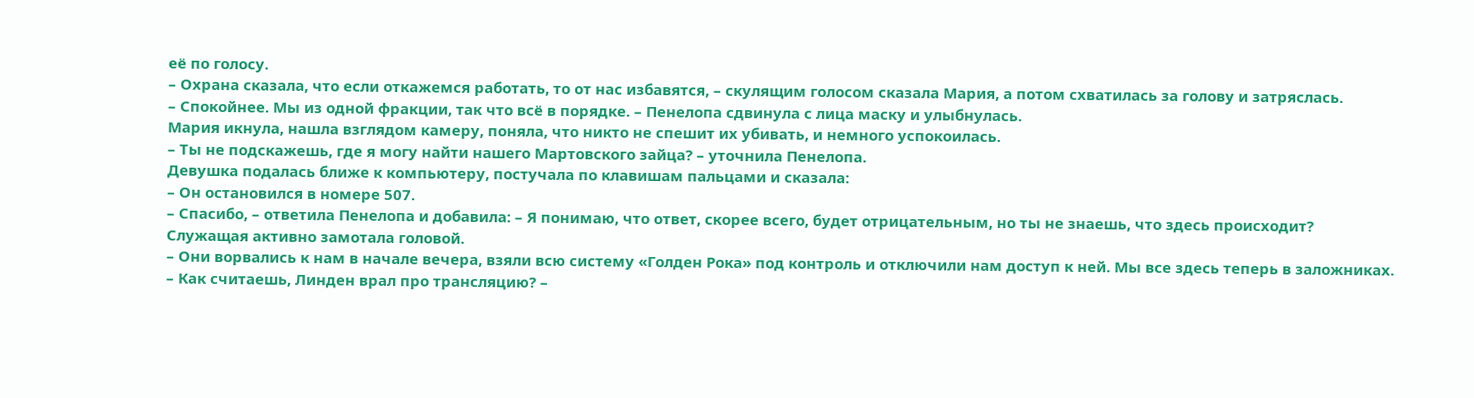её по голосу.
– Охрана сказала, что если откажемся работать, то от нас избавятся, – скулящим голосом сказала Мария, а потом схватилась за голову и затряслась.
– Спокойнее. Мы из одной фракции, так что всё в порядке. – Пенелопа сдвинула с лица маску и улыбнулась.
Мария икнула, нашла взглядом камеру, поняла, что никто не спешит их убивать, и немного успокоилась.
– Ты не подскажешь, где я могу найти нашего Мартовского зайца? – уточнила Пенелопа.
Девушка подалась ближе к компьютеру, постучала по клавишам пальцами и сказала:
– Он остановился в номере 507.
– Спасибо, – ответила Пенелопа и добавила: – Я понимаю, что ответ, скорее всего, будет отрицательным, но ты не знаешь, что здесь происходит?
Служащая активно замотала головой.
– Они ворвались к нам в начале вечера, взяли всю систему «Голден Рока» под контроль и отключили нам доступ к ней. Мы все здесь теперь в заложниках.
– Как считаешь, Линден врал про трансляцию? –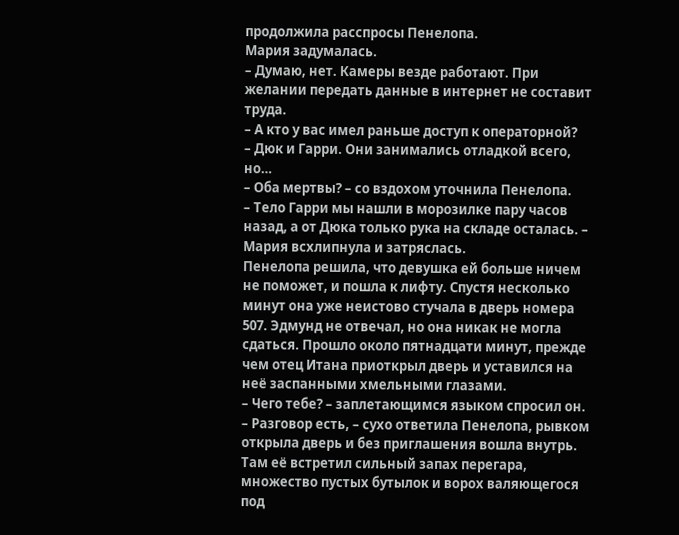продолжила расспросы Пенелопа.
Мария задумалась.
– Думаю, нет. Камеры везде работают. При желании передать данные в интернет не составит труда.
– А кто у вас имел раньше доступ к операторной?
– Дюк и Гарри. Они занимались отладкой всего, но…
– Оба мертвы? – со вздохом уточнила Пенелопа.
– Тело Гарри мы нашли в морозилке пару часов назад, а от Дюка только рука на складе осталась. – Мария всхлипнула и затряслась.
Пенелопа решила, что девушка ей больше ничем не поможет, и пошла к лифту. Спустя несколько минут она уже неистово стучала в дверь номера 507. Эдмунд не отвечал, но она никак не могла сдаться. Прошло около пятнадцати минут, прежде чем отец Итана приоткрыл дверь и уставился на неё заспанными хмельными глазами.
– Чего тебе? – заплетающимся языком спросил он.
– Разговор есть, – сухо ответила Пенелопа, рывком открыла дверь и без приглашения вошла внутрь.
Там её встретил сильный запах перегара, множество пустых бутылок и ворох валяющегося под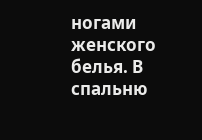ногами женского белья. В спальню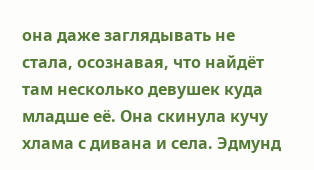она даже заглядывать не стала, осознавая, что найдёт там несколько девушек куда младше её. Она скинула кучу хлама с дивана и села. Эдмунд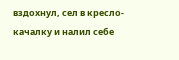вздохнул, сел в кресло-качалку и налил себе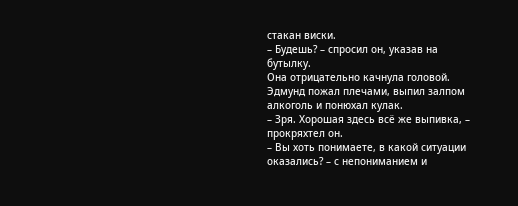стакан виски.
– Будешь? – спросил он, указав на бутылку.
Она отрицательно качнула головой. Эдмунд пожал плечами, выпил залпом алкоголь и понюхал кулак.
– Зря. Хорошая здесь всё же выпивка, – прокряхтел он.
– Вы хоть понимаете, в какой ситуации оказались? – с непониманием и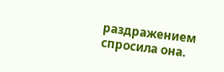раздражением спросила она.